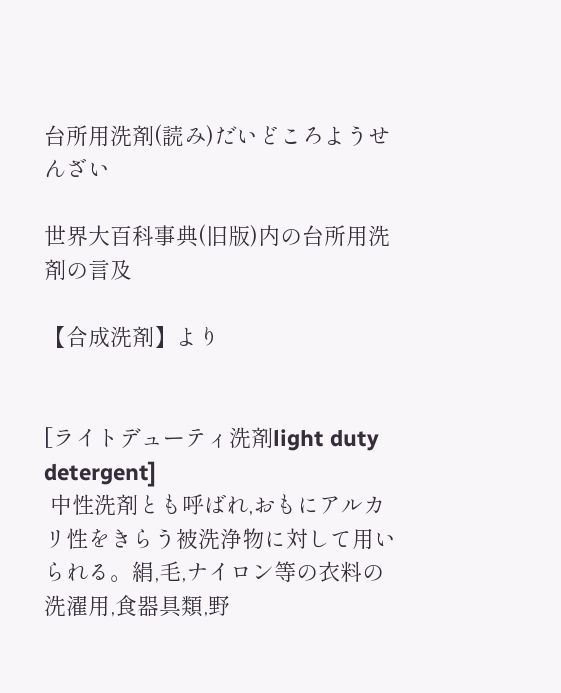台所用洗剤(読み)だいどころようせんざい

世界大百科事典(旧版)内の台所用洗剤の言及

【合成洗剤】より


[ライトデューティ洗剤light duty detergent]
 中性洗剤とも呼ばれ,おもにアルカリ性をきらう被洗浄物に対して用いられる。絹,毛,ナイロン等の衣料の洗濯用,食器具類,野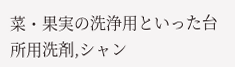菜・果実の洗浄用といった台所用洗剤,シャン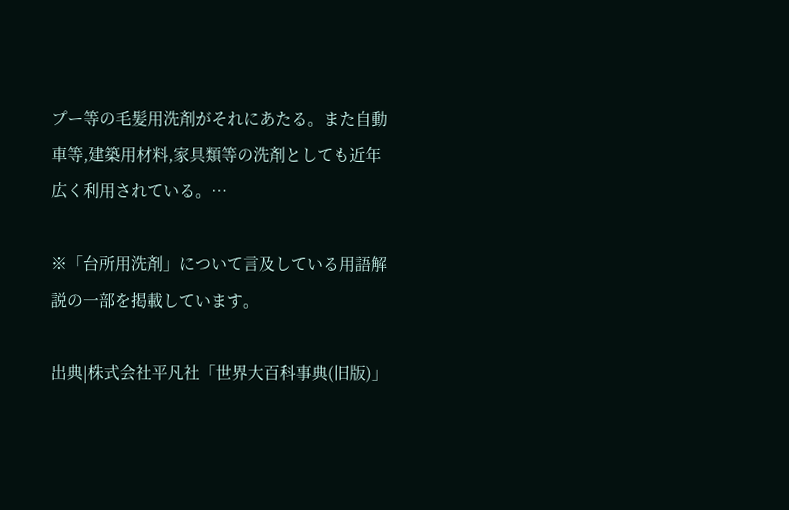プー等の毛髪用洗剤がそれにあたる。また自動車等,建築用材料,家具類等の洗剤としても近年広く利用されている。…

※「台所用洗剤」について言及している用語解説の一部を掲載しています。

出典|株式会社平凡社「世界大百科事典(旧版)」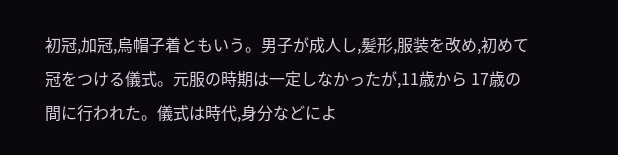初冠,加冠,烏帽子着ともいう。男子が成人し,髪形,服装を改め,初めて冠をつける儀式。元服の時期は一定しなかったが,11歳から 17歳の間に行われた。儀式は時代,身分などによ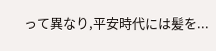って異なり,平安時代には髪を...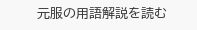元服の用語解説を読む